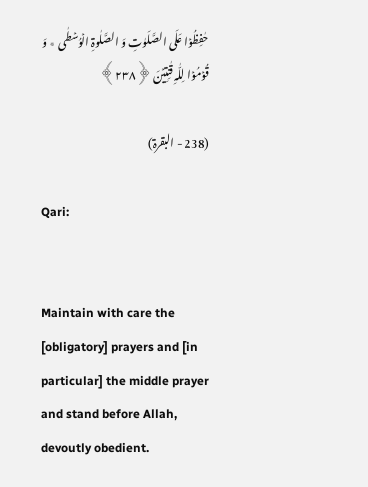حٰفِظُوۡا عَلَی الصَّلَوٰتِ وَ الصَّلٰوۃِ الۡوُسۡطٰی ٭ وَ قُوۡمُوۡا لِلّٰہِ قٰنِتِیۡنَ ﴿۲۳۸﴾

(238 - البقرۃ)

Qari:


Maintain with care the [obligatory] prayers and [in particular] the middle prayer and stand before Allah, devoutly obedient.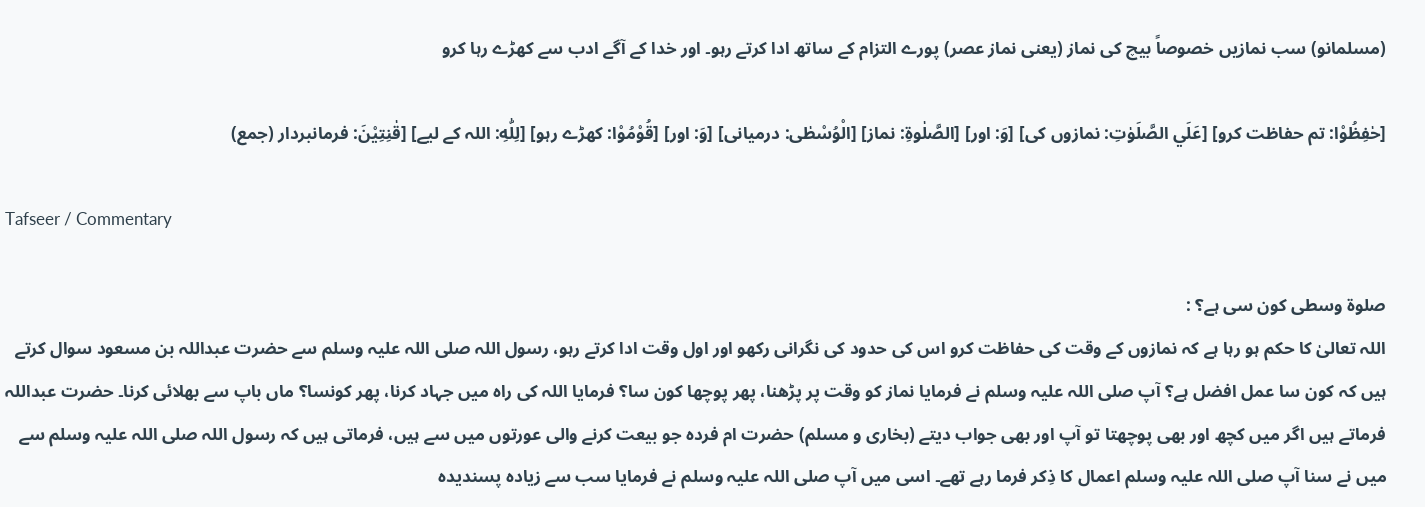(مسلمانو) سب نمازیں خصوصاً بیچ کی نماز (یعنی نماز عصر) پورے التزام کے ساتھ ادا کرتے رہو۔ اور خدا کے آگے ادب سے کھڑے رہا کرو

[حٰفِظُوْا: تم حفاظت کرو] [عَلَي الصَّلَوٰتِ: نمازوں کی] [وَ: اور] [الصَّلٰوةِ: نماز] [الْوُسْطٰى: درمیانی] [وَ: اور] [قُوْمُوْا: کھڑے رہو] [لِلّٰهِ: اللہ کے لیے] [قٰنِتِيْنَ: فرمانبردار (جمع)

Tafseer / Commentary

صلوۃ وسطی کون سی ہے؟ :
اللہ تعالیٰ کا حکم ہو رہا ہے کہ نمازوں کے وقت کی حفاظت کرو اس کی حدود کی نگرانی رکھو اور اول وقت ادا کرتے رہو، رسول اللہ صلی اللہ علیہ وسلم سے حضرت عبداللہ بن مسعود سوال کرتے ہیں کہ کون سا عمل افضل ہے؟ آپ صلی اللہ علیہ وسلم نے فرمایا نماز کو وقت پر پڑھنا، پھر پوچھا کون سا؟ فرمایا اللہ کی راہ میں جہاد کرنا، پھر کونسا؟ ماں باپ سے بھلائی کرنا۔ حضرت عبداللہ فرماتے ہیں اگر میں کچھ اور بھی پوچھتا تو آپ اور بھی جواب دیتے (بخاری و مسلم) حضرت ام فردہ جو بیعت کرنے والی عورتوں میں سے ہیں، فرماتی ہیں کہ رسول اللہ صلی اللہ علیہ وسلم سے میں نے سنا آپ صلی اللہ علیہ وسلم اعمال کا ذِکر فرما رہے تھے۔ اسی میں آپ صلی اللہ علیہ وسلم نے فرمایا سب سے زیادہ پسندیدہ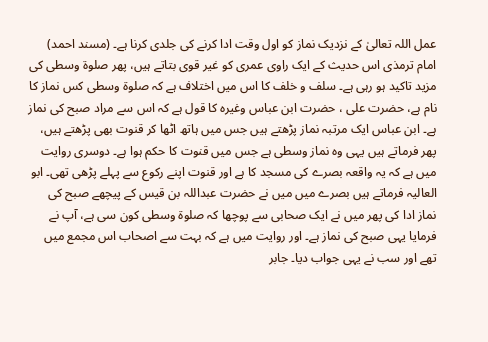عمل اللہ تعالیٰ کے نزدیک نماز کو اول وقت ادا کرنے کی جلدی کرنا ہے۔ (مسند احمد) امام ترمذی اس حدیث کے ایک راوی عمری کو غیر قوی بتاتے ہیں، پھر صلوۃ وسطی کی مزید تاکید ہو رہی ہے۔ سلف و خلف کا اس میں اختلاف ہے کہ صلوۃ وسطی کس نماز کا نام ہے، حضرت علی ، حضرت ابن عباس وغیرہ کا قول ہے کہ اس سے مراد صبح کی نماز ہے۔ ابن عباس ایک مرتبہ نماز پڑھتے ہیں جس میں ہاتھ اٹھا کر قنوت بھی پڑھتے ہیں، پھر فرماتے ہیں یہی وہ نماز وسطی ہے جس میں قنوت کا حکم ہوا ہے۔ دوسری روایت میں ہے کہ یہ واقعہ بصرے کی مسجد کا ہے اور قنوت اپنے رکوع سے پہلے پڑھی تھی۔ ابو العالیہ فرماتے ہیں بصرے میں میں نے حضرت عبداللہ بن قیس کے پیچھے صبح کی نماز ادا کی پھر میں نے ایک صحابی سے پوچھا کہ صلوۃ وسطی کون سی ہے، آپ نے فرمایا یہی صبح کی نماز ہے۔ اور روایت میں ہے کہ بہت سے اصحاب اس مجمع میں تھے اور سب نے یہی جواب دیا۔ جابر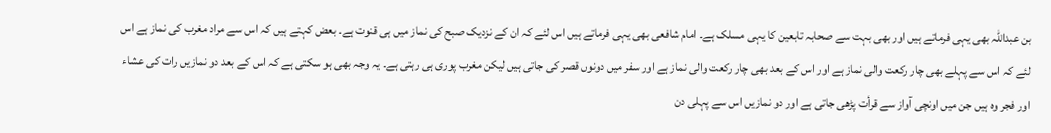بن عبداللہ بھی یہی فرماتے ہیں اور بھی بہت سے صحابہ تابعین کا یہی مسلک ہے۔ امام شافعی بھی یہی فرماتے ہیں اس لئے کہ ان کے نزدیک صبح کی نماز میں ہی قنوت ہے۔ بعض کہتے ہیں کہ اس سے مراد مغرب کی نماز ہے اس لئے کہ اس سے پہلے بھی چار رکعت والی نماز ہے اور اس کے بعد بھی چار رکعت والی نماز ہے اور سفر میں دونوں قصر کی جاتی ہیں لیکن مغرب پوری ہی رہتی ہے۔ یہ وجہ بھی ہو سکتی ہے کہ اس کے بعد دو نمازیں رات کی عشاء اور فجر وہ ہیں جن میں اونچی آواز سے قرأت پڑھی جاتی ہے اور دو نمازیں اس سے پہلی دن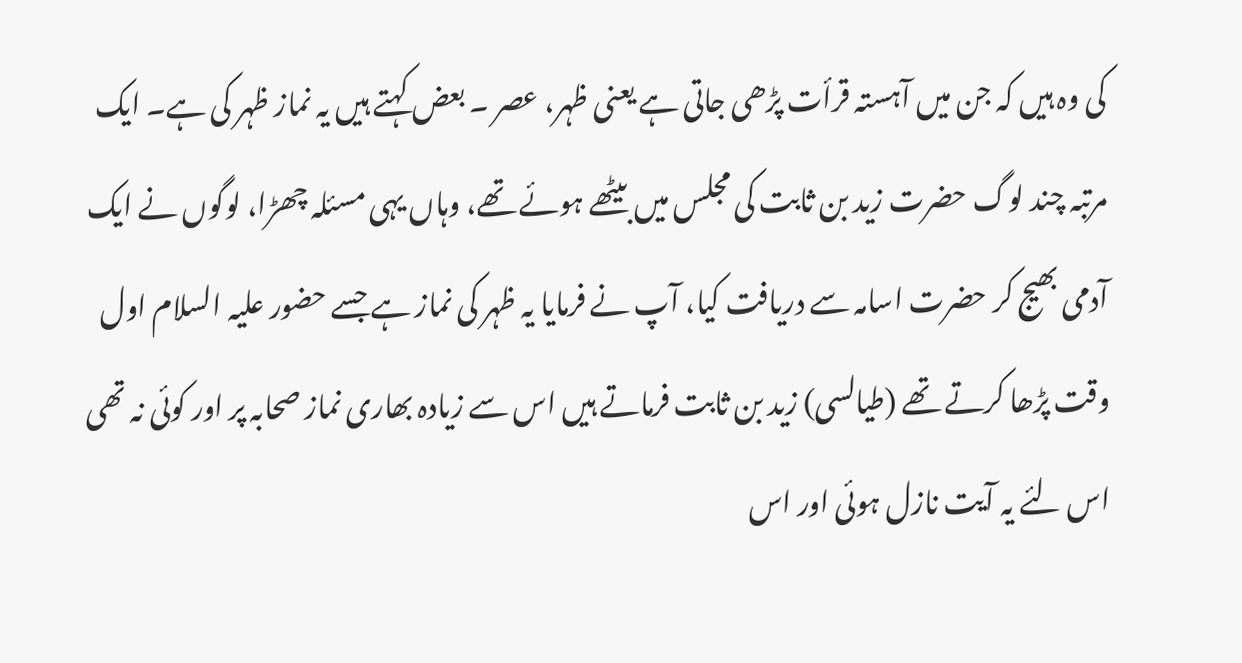کی وہ ہیں کہ جن میں آہستہ قرأت پڑھی جاتی ہے یعنی ظہر، عصر ۔ بعض کہتے ہیں یہ نماز ظہر کی ہے۔ ایک مرتبہ چند لوگ حضرت زید بن ثابت کی مجلس میں بیٹھے ہوئے تھے، وہاں یہی مسئلہ چھڑا، لوگوں نے ایک آدمی بھیج کر حضرت اسامہ سے دریافت کیا، آپ نے فرمایا یہ ظہر کی نماز ہے جسے حضور علیہ السلام اول وقت پڑھا کرتے تھے (طیالسی) زید بن ثابت فرماتے ہیں اس سے زیادہ بھاری نماز صحابہ پر اور کوئی نہ تھی اس لئے یہ آیت نازل ہوئی اور اس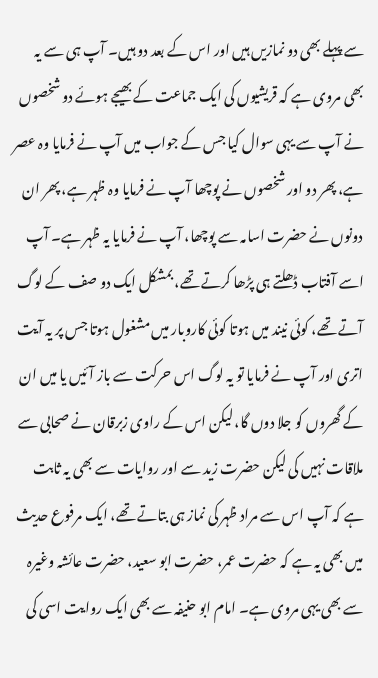سے پہلے بھی دو نمازیں ہیں اور اس کے بعد دو ہیں۔ آپ ہی سے یہ بھی مروی ہے کہ قریشیوں کی ایک جماعت کے بھیجے ہوئے دو شخصوں نے آپ سے یہی سوال کیا جس کے جواب میں آپ نے فرمایا وہ عصر ہے، پھر دو اور شخصوں نے پوچھا آپ نے فرمایا وہ ظہر ہے، پھر ان دونوں نے حضرت اسامہ سے پوچھا، آپ نے فرمایا یہ ظہر ہے۔ آپ اسے آفتاب ڈھلتے ہی پڑھا کرتے تھے، بمشکل ایک دو صف کے لوگ آتے تھے، کوئی نیند میں ہوتا کوئی کاروبار میں مشغول ہوتا جس پر یہ آیت اتری اور آپ نے فرمایا تو یہ لوگ اس حرکت سے باز آئیں یا میں ان کے گھروں کو جلا دوں گا، لیکن اس کے راوی زبرقان نے صحابی سے ملاقات نہیں کی لیکن حضرت زید سے اور روایات سے بھی یہ ثابت ہے کہ آپ اس سے مراد ظہر کی نماز ہی بتاتے تھے، ایک مرفوع حدیث میں بھی یہ ہے کہ حضرت عمر، حضرت ابو سعید، حضرت عائشہ وغیرہ سے بھی یہی مروی ہے۔ امام ابو حنیفہ سے بھی ایک روایت اسی کی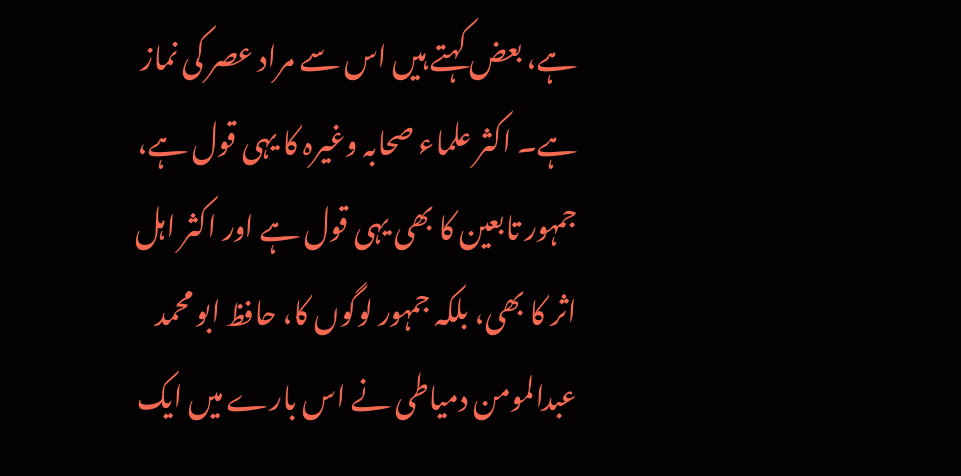ہے، بعض کہتے ہیں اس سے مراد عصر کی نماز ہے۔ اکثر علماء صحابہ وغیرہ کا یہی قول ہے، جمہور تابعین کا بھی یہی قول ہے اور اکثر اہل اثر کا بھی، بلکہ جمہور لوگوں کا، حافظ ابو محمد عبدالمومن دمیاطی نے اس بارے میں ایک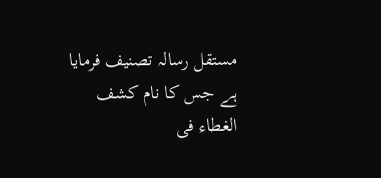مستقل رسالہ تصنیف فرمایا ہے جس کا نام کشف الغطاء فی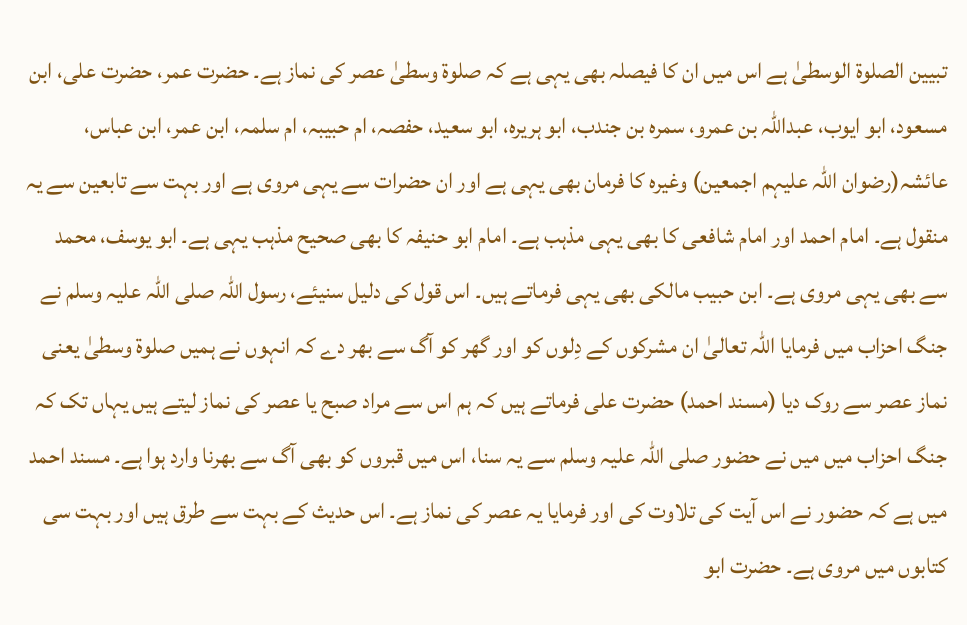تبیین الصلوۃ الوسطیٰ ہے اس میں ان کا فیصلہ بھی یہی ہے کہ صلوۃ وسطیٰ عصر کی نماز ہے۔ حضرت عمر، حضرت علی، ابن مسعود، ابو ایوب، عبداللہ بن عمرو، سمرہ بن جندب، ابو ہریرہ، ابو سعید، حفصہ، ام حبیبہ، ام سلمہ، ابن عمر، ابن عباس، عائشہ(رضوان اللہ علیہم اجمعین) وغیرہ کا فرمان بھی یہی ہے اور ان حضرات سے یہی مروی ہے اور بہت سے تابعین سے یہ منقول ہے۔ امام احمد اور امام شافعی کا بھی یہی مذہب ہے۔ امام ابو حنیفہ کا بھی صحیح مذہب یہی ہے۔ ابو یوسف، محمد سے بھی یہی مروی ہے۔ ابن حبیب مالکی بھی یہی فرماتے ہیں۔ اس قول کی دلیل سنیئے، رسول اللہ صلی اللہ علیہ وسلم نے جنگ احزاب میں فرمایا اللہ تعالیٰ ان مشرکوں کے دِلوں کو اور گھر کو آگ سے بھر دے کہ انہوں نے ہمیں صلوۃ وسطیٰ یعنی نماز عصر سے روک دیا (مسند احمد) حضرت علی فرماتے ہیں کہ ہم اس سے مراد صبح یا عصر کی نماز لیتے ہیں یہاں تک کہ جنگ احزاب میں میں نے حضور صلی اللہ علیہ وسلم سے یہ سنا، اس میں قبروں کو بھی آگ سے بھرنا وارد ہوا ہے۔ مسند احمد میں ہے کہ حضور نے اس آیت کی تلاوت کی اور فرمایا یہ عصر کی نماز ہے۔ اس حدیث کے بہت سے طرق ہیں اور بہت سی کتابوں میں مروی ہے۔ حضرت ابو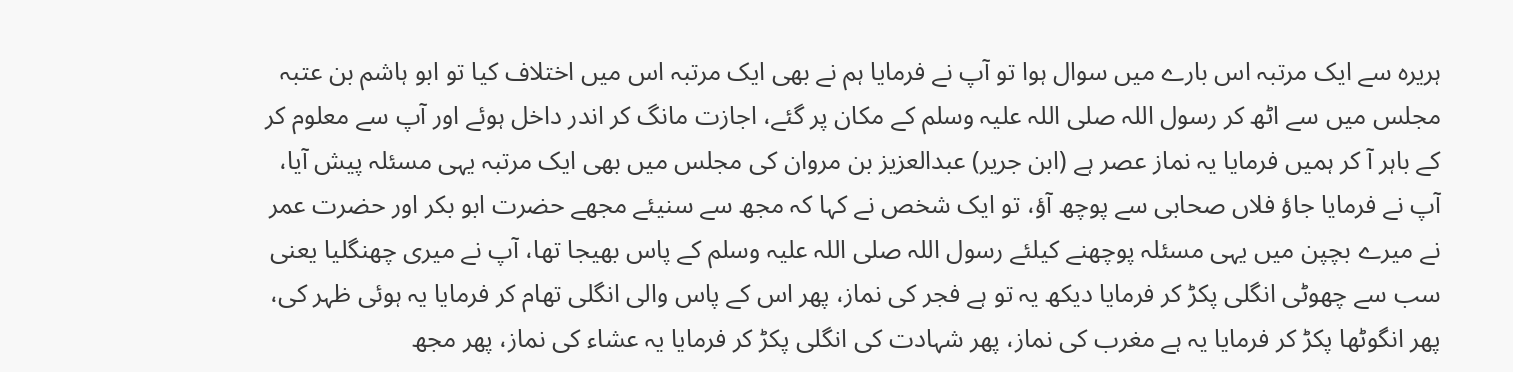ہریرہ سے ایک مرتبہ اس بارے میں سوال ہوا تو آپ نے فرمایا ہم نے بھی ایک مرتبہ اس میں اختلاف کیا تو ابو ہاشم بن عتبہ مجلس میں سے اٹھ کر رسول اللہ صلی اللہ علیہ وسلم کے مکان پر گئے، اجازت مانگ کر اندر داخل ہوئے اور آپ سے معلوم کر کے باہر آ کر ہمیں فرمایا یہ نماز عصر ہے (ابن جریر) عبدالعزیز بن مروان کی مجلس میں بھی ایک مرتبہ یہی مسئلہ پیش آیا، آپ نے فرمایا جاؤ فلاں صحابی سے پوچھ آؤ، تو ایک شخص نے کہا کہ مجھ سے سنیئے مجھے حضرت ابو بکر اور حضرت عمر نے میرے بچپن میں یہی مسئلہ پوچھنے کیلئے رسول اللہ صلی اللہ علیہ وسلم کے پاس بھیجا تھا، آپ نے میری چھنگلیا یعنی سب سے چھوٹی انگلی پکڑ کر فرمایا دیکھ یہ تو ہے فجر کی نماز، پھر اس کے پاس والی انگلی تھام کر فرمایا یہ ہوئی ظہر کی، پھر انگوٹھا پکڑ کر فرمایا یہ ہے مغرب کی نماز، پھر شہادت کی انگلی پکڑ کر فرمایا یہ عشاء کی نماز، پھر مجھ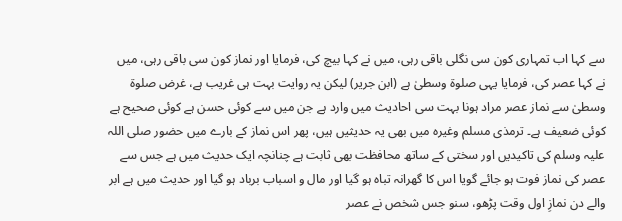سے کہا اب تمہاری کون سی نگلی باقی رہی، میں نے کہا بیچ کی، فرمایا اور نماز کون سی باقی رہی، میں نے کہا عصر کی، فرمایا یہی صلوۃ وسطیٰ ہے (ابن جریر) لیکن یہ روایت بہت ہی غریب ہے، غرض صلوۃ وسطیٰ سے نماز عصر مراد ہونا بہت سی احادیث میں وارد ہے جن میں سے کوئی حسن ہے کوئی صحیح ہے کوئی ضعیف ہے۔ ترمذی مسلم وغیرہ میں بھی یہ حدیثیں ہیں، پھر اس نماز کے بارے میں حضور صلی اللہ علیہ وسلم کی تاکیدیں اور سختی کے ساتھ محافظت بھی ثابت ہے چنانچہ ایک حدیث میں ہے جس سے عصر کی نماز فوت ہو جائے گویا اس کا گھرانہ تباہ ہو گیا اور مال و اسباب برباد ہو گیا اور حدیث میں ہے ابر والے دن نمازِ اول وقت پڑھو، سنو جس شخص نے عصر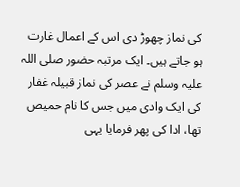کی نماز چھوڑ دی اس کے اعمال غارت ہو جاتے ہیں۔ ایک مرتبہ حضور صلی اللہ علیہ وسلم نے عصر کی نماز قبیلہ غفار کی ایک وادی میں جس کا نام حمیص تھا، ادا کی پھر فرمایا یہی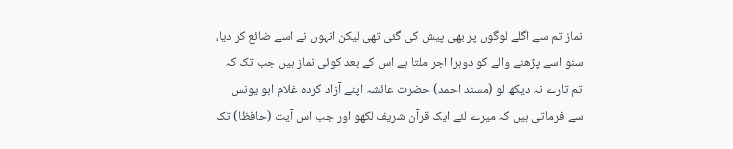نماز تم سے اگلے لوگوں پر بھی پیش کی گئی تھی لیکن انہوں نے اسے ضائع کر دیا، سنو اسے پڑھنے والے کو دوہرا اجر ملتا ہے اس کے بعد کوئی نماز ہیں جب تک کہ تم تارے نہ دیکھ لو (مسند احمد) حضرت عائشہ اپنے آزاد کردہ غلام ابو یونس سے فرماتی ہیں کہ میرے لئے ایک قرآن شریف لکھو اور جب اس آیت (حافظا) تک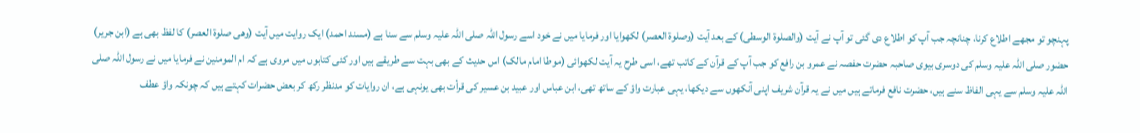پہنچو تو مجھے اطلاع کرنا، چنانچہ جب آپ کو اطلاع دی گئی تو آپ نے آیت (والصلوۃ الوسطی) کے بعد آیت (وصلوۃ العصر) لکھوایا اور فرمایا میں نے خود اسے رسول اللہ صلی اللہ علیہ وسلم سے سنا ہے (مسند احمد) ایک روایت میں آیت (وھی صلوۃ العصر) کا لفظ بھی ہے (ابن جریر) حضور صلی اللہ علیہ وسلم کی دوسری بیوی صاحبہ حضرت حفصہ نے عمرو بن رافع کو جب آپ کے قرآن کے کاتب تھے، اسی طرح یہ آیت لکھوائی (موطا امام مالک) اس حدیث کے بھی بہت سے طریقے ہیں اور کئی کتابوں میں مروی ہے کہ ام المومنین نے فرمایا میں نے رسول اللہ صلی اللہ علیہ وسلم سے یہی الفاظ سنے ہیں، حضرت نافع فرماتے ہیں میں نے یہ قرآن شریف اپنی آنکھوں سے دیکھا، یہی عبارت واؤ کے ساتھ تھی، ابن عباس اور عبید بن عسیر کی قرأت بھی یونہی ہے، ان روایات کو مدنظر رکھ کر بعض حضرات کہتے ہیں کہ چونکہ واؤ عطف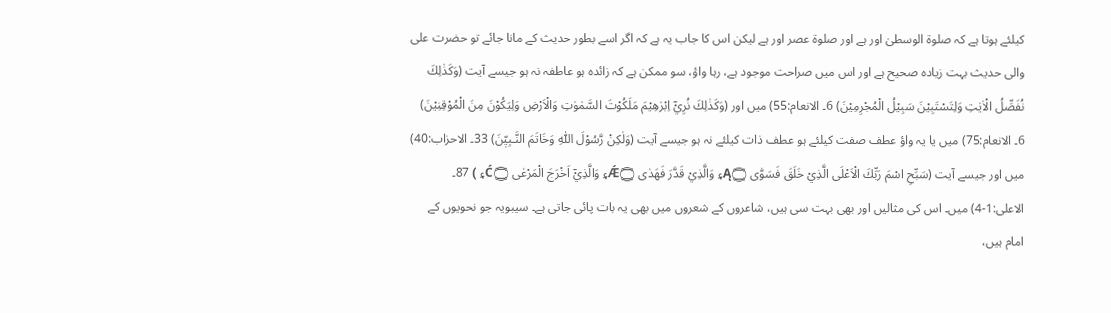کیلئے ہوتا ہے کہ صلوۃ الوسطیٰ اور ہے اور صلوۃ عصر اور ہے لیکن اس کا جاب یہ ہے کہ اگر اسے بطور حدیث کے مانا جائے تو حضرت علی والی حدیث بہت زیادہ صحیح ہے اور اس میں صراحت موجود ہے، رہا واؤ، سو ممکن ہے کہ زائدہ ہو عاطفہ نہ ہو جیسے آیت (وَكَذٰلِكَ نُفَصِّلُ الْاٰيٰتِ وَلِتَسْتَبِيْنَ سَبِيْلُ الْمُجْرِمِيْنَ) 6۔ الانعام:55) میں اور (وَكَذٰلِكَ نُرِيْٓ اِبْرٰهِيْمَ مَلَكُوْتَ السَّمٰوٰتِ وَالْاَرْضِ وَلِيَكُوْنَ مِنَ الْمُوْقِنِيْنَ) 6۔ الانعام:75) میں یا یہ واؤ عطف صفت کیلئے ہو عطف ذات کیلئے نہ ہو جیسے آیت (وَلٰكِنْ رَّسُوْلَ اللّٰهِ وَخَاتَمَ النَّـبِيّٖنَ) 33۔ الاحزاب:40) میں اور جیسے آیت (سَبِّحِ اسْمَ رَبِّكَ الْاَعْلَى الَّذِيْ خَلَقَ فَسَوّٰى Ą۝۽ وَالَّذِيْ قَدَّرَ فَهَدٰى Ǽ۝۽ وَالَّذِيْٓ اَخْرَجَ الْمَرْعٰى Ć۝۽ ) 87۔ الاعلی:1-4) میں۔ اس کی مثالیں اور بھی بہت سی ہیں، شاعروں کے شعروں میں بھی یہ بات پائی جاتی ہے۔ سیبویہ جو نحویوں کے امام ہیں،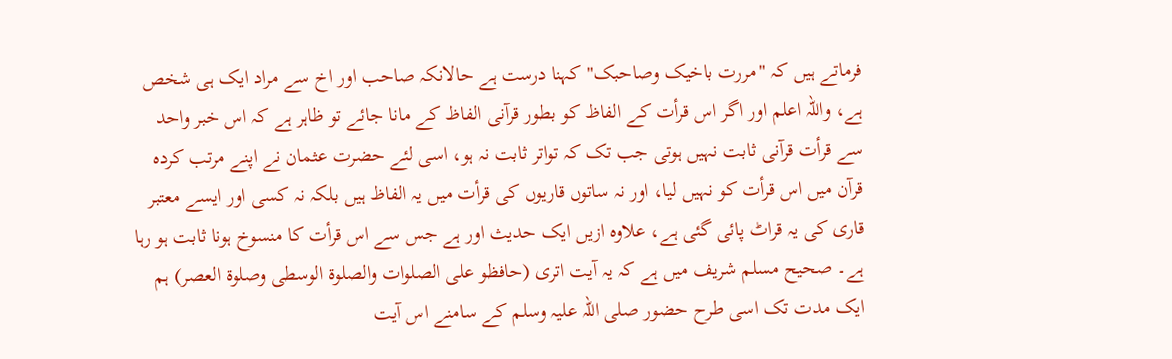فرماتے ہیں کہ "مررت باخیک وصاحبک" کہنا درست ہے حالانکہ صاحب اور اخ سے مراد ایک ہی شخص ہے، واللہ اعلم اور اگر اس قرأت کے الفاظ کو بطور قرآنی الفاظ کے مانا جائے تو ظاہر ہے کہ اس خبر واحد سے قرأت قرآنی ثابت نہیں ہوتی جب تک کہ تواتر ثابت نہ ہو، اسی لئے حضرت عثمان نے اپنے مرتب کردہ قرآن میں اس قرأت کو نہیں لیا، اور نہ ساتوں قاریوں کی قرأت میں یہ الفاظ ہیں بلکہ نہ کسی اور ایسے معتبر قاری کی یہ قراٹ پائی گئی ہے، علاوہ ازیں ایک حدیث اور ہے جس سے اس قرأت کا منسوخ ہونا ثابت ہو رہا ہے۔ صحیح مسلم شریف میں ہے کہ یہ آیت اتری (حافظو علی الصلوات والصلوۃ الوسطی وصلوۃ العصر) ہم ایک مدت تک اسی طرح حضور صلی اللہ علیہ وسلم کے سامنے اس آیت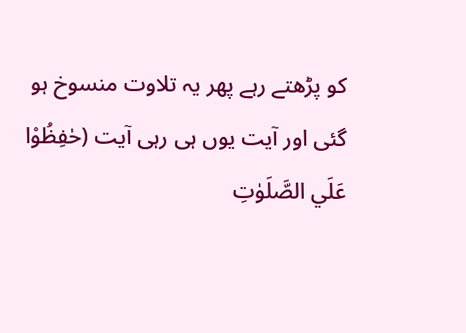کو پڑھتے رہے پھر یہ تلاوت منسوخ ہو گئی اور آیت یوں ہی رہی آیت (حٰفِظُوْا عَلَي الصَّلَوٰتِ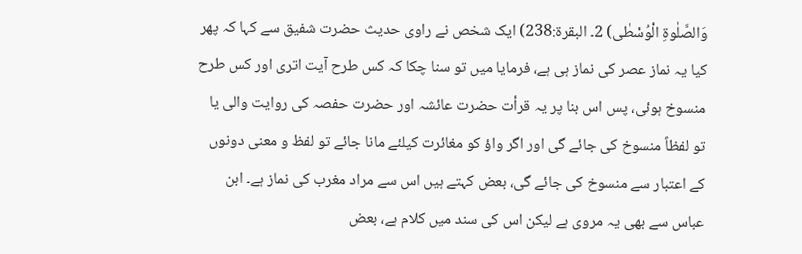وَالصَّلٰوةِ الْوُسْطٰى) 2۔ البقرۃ:238) ایک شخص نے راوی حدیث حضرت شفیق سے کہا کہ پھر کیا یہ نماز عصر کی نماز ہی ہے، فرمایا میں تو سنا چکا کہ کس طرح آیت اتری اور کس طرح منسوخ ہوئی، پس اس بنا پر یہ قرأت حضرت عائشہ اور حضرت حفصہ کی روایت والی یا تو لفظاً منسوخ کی جائے گی اور اگر واؤ کو مغائرت کیلئے مانا جائے تو لفظ و معنی دونوں کے اعتبار سے منسوخ کی جائے گی، بعض کہتے ہیں اس سے مراد مغرب کی نماز ہے۔ ابن عباس سے بھی یہ مروی ہے لیکن اس کی سند میں کلام ہے، بعض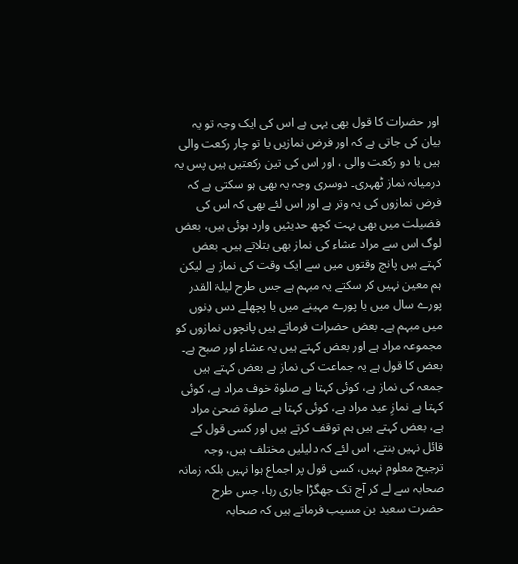اور حضرات کا قول بھی یہی ہے اس کی ایک وجہ تو یہ بیان کی جاتی ہے کہ اور فرض نمازیں یا تو چار رکعت والی ہیں یا دو رکعت والی ، اور اس کی تین رکعتیں ہیں پس یہ درمیانہ نماز ٹھہری۔ دوسری وجہ یہ بھی ہو سکتی ہے کہ فرض نمازوں کی یہ وتر ہے اور اس لئے بھی کہ اس کی فضیلت میں بھی بہت کچھ حدیثیں وارد ہوئی ہیں، بعض لوگ اس سے مراد عشاء کی نماز بھی بتلاتے ہیں۔ بعض کہتے ہیں پانچ وقتوں میں سے ایک وقت کی نماز ہے لیکن ہم معین نہیں کر سکتے یہ مبہم ہے جس طرح لیلۃ القدر پورے سال میں یا پورے مہینے میں یا پچھلے دس دِنوں میں مبہم ہے۔ بعض حضرات فرماتے ہیں پانچوں نمازوں کو مجموعہ مراد ہے اور بعض کہتے ہیں یہ عشاء اور صبح ہے۔ بعض کا قول ہے یہ جماعت کی نماز ہے بعض کہتے ہیں جمعہ کی نماز ہے، کوئی کہتا ہے صلوۃ خوف مراد ہے، کوئی کہتا ہے نمازِ عید مراد ہے، کوئی کہتا ہے صلوۃ ضحیٰ مراد ہے، بعض کہتے ہیں ہم توقف کرتے ہیں اور کسی قول کے قائل نہیں بنتے، اس لئے کہ دلیلیں مختلف ہیں، وجہ ترجیح معلوم نہیں، کسی قول پر اجماع ہوا نہیں بلکہ زمانہ صحابہ سے لے کر آج تک جھگڑا جاری رہا، جس طرح حضرت سعید بن مسیب فرماتے ہیں کہ صحابہ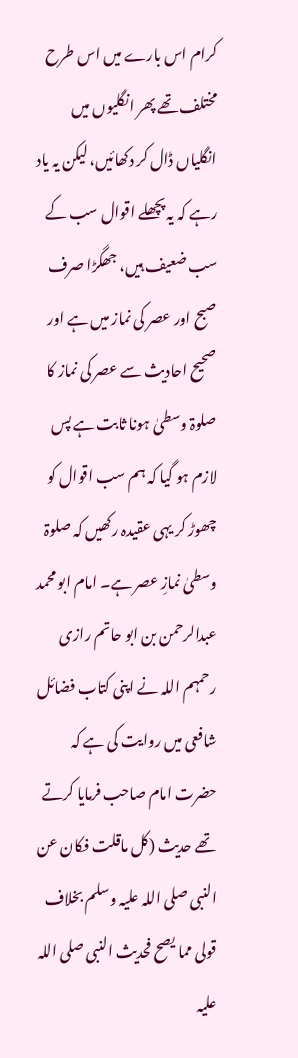کرام اس بارے میں اس طرح مختلف تھے پھر انگلیوں میں انگلیاں ڈال کر دکھائیں، لیکن یہ یاد رہے کہ یہ پچھلے اقوال سب کے سب ضعیف ہیں، جھگڑا صرف صبح اور عصر کی نماز میں ہے اور صحیح احادیث سے عصر کی نماز کا صلوۃ وسطیٰ ہونا ثابت ہے پس لازم ہو گیا کہ ہم سب اقوال کو چھوڑ کر یہی عقیدہ رکھیں کہ صلوۃ وسطیٰ نمازِ عصر ہے۔ امام ابو محمد عبدالرحمن بن ابو حاتم رازی رحمہم اللہ نے اپنی کتاب فضائل شافعی میں روایت کی ہے کہ حضرت امام صاحب فرمایا کرتے تھے حدیث (کل ماقلت فکان عن النبی صلی اللہ علیہ وسلم بخلاف قولی مما یصح فحدیث النبی صلی اللہ علیہ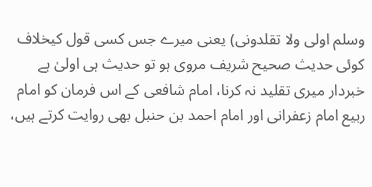وسلم اولی ولا تقلدونی) یعنی میرے جس کسی قول کیخلاف کوئی حدیث صحیح شریف مروی ہو تو حدیث ہی اولیٰ ہے خبردار میری تقلید نہ کرنا، امام شافعی کے اس فرمان کو امام ربیع امام زعفرانی اور امام احمد بن حنبل بھی روایت کرتے ہیں،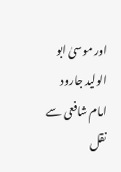اور موسیٰ ابو الولید جارود امام شافعی سے نقل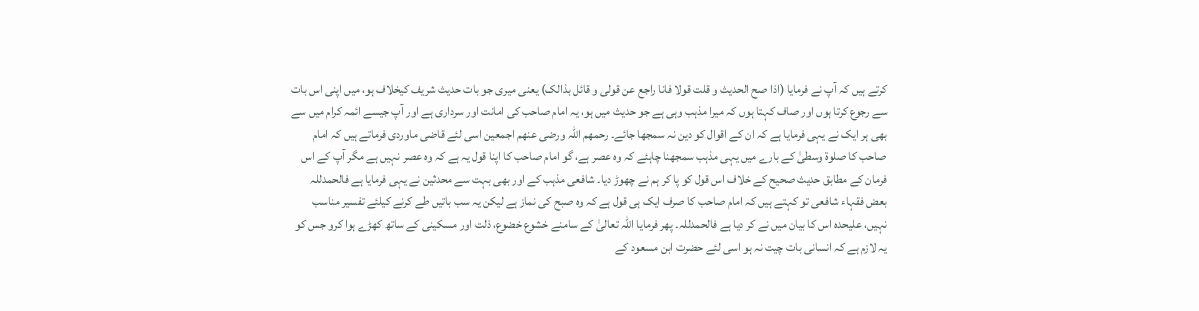کرتے ہیں کہ آپ نے فرمایا (اذا صح الحدیث و قلت قولا فانا راجع عن قولی و قائل بذالک) یعنی میری جو بات حدیث شریف کیخلاف ہو، میں اپنی اس بات سے رجوع کرتا ہوں اور صاف کہتا ہوں کہ میرا مذہب وہی ہے جو حدیث میں ہو، یہ امام صاحب کی امانت اور سرداری ہے اور آپ جیسے ائمہ کرام میں سے بھی ہر ایک نے یہی فرمایا ہے کہ ان کے اقوال کو دین نہ سمجھا جائے۔ رحمھم اللہ ورضی عنھم اجمعین اسی لئے قاضی ماوردی فرماتے ہیں کہ امام صاحب کا صلوۃ وسطیٰ کے بارے میں یہی مذہب سمجھنا چاہئے کہ وہ عصر ہے، گو امام صاحب کا اپنا قول یہ ہے کہ وہ عصر نہیں ہے مگر آپ کے اس فرمان کے مطابق حدیث صحیح کے خلاف اس قول کو پا کر ہم نے چھوڑ دیا۔ شافعی مذہب کے اور بھی بہت سے محدثین نے یہی فرمایا ہے فالحمدللہ بعض فقہاء شافعی تو کہتے ہیں کہ امام صاحب کا صرف ایک ہی قول ہے کہ وہ صبح کی نماز ہے لیکن یہ سب باتیں طے کرنے کیلئے تفسیر مناسب نہیں، علیحدہ اس کا بیان میں نے کر دیا ہے فالحمدللہ۔ پھر فرمایا اللہ تعالیٰ کے سامنے خشوع خضوع، ذلت اور مسکینی کے ساتھ کھڑے ہوا کرو جس کو یہ لازم ہے کہ انسانی بات چیت نہ ہو اسی لئے حضرت ابن مسعود کے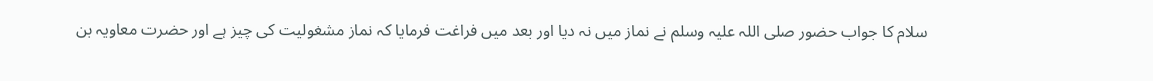سلام کا جواب حضور صلی اللہ علیہ وسلم نے نماز میں نہ دیا اور بعد میں فراغت فرمایا کہ نماز مشغولیت کی چیز ہے اور حضرت معاویہ بن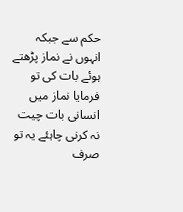حکم سے جبکہ انہوں نے نماز پڑھتے ہوئے بات کی تو فرمایا نماز میں انسانی بات چیت نہ کرنی چاہئے یہ تو صرف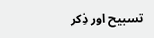تسبیح اور ذِکر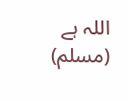اللہ ہے (مسلم)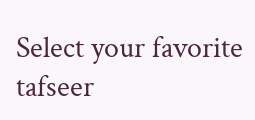Select your favorite tafseer